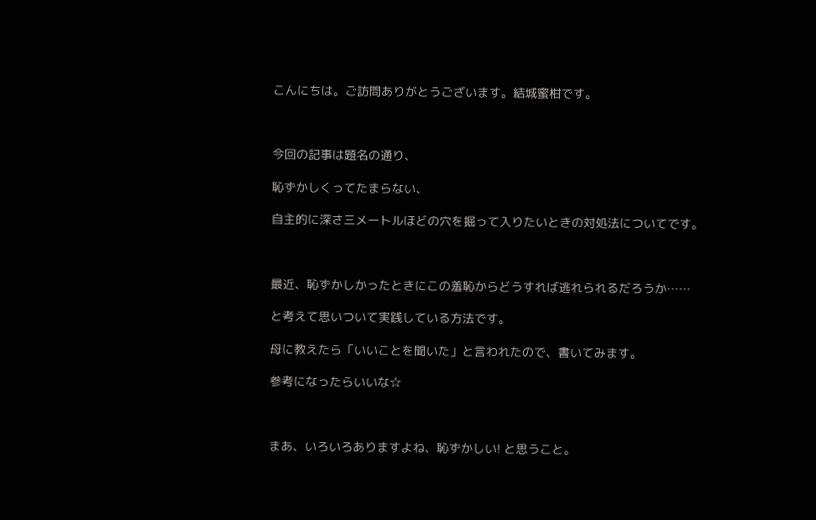こんにちは。ご訪問ありがとうございます。結城蜜柑です。



今回の記事は題名の通り、

恥ずかしくってたまらない、

自主的に深さ三メートルほどの穴を掘って入りたいときの対処法についてです。



最近、恥ずかしかったときにこの羞恥からどうすれば逃れられるだろうか……

と考えて思いついて実践している方法です。

母に教えたら「いいことを聞いた」と言われたので、書いてみます。

参考になったらいいな☆



まあ、いろいろありますよね、恥ずかしい! と思うこと。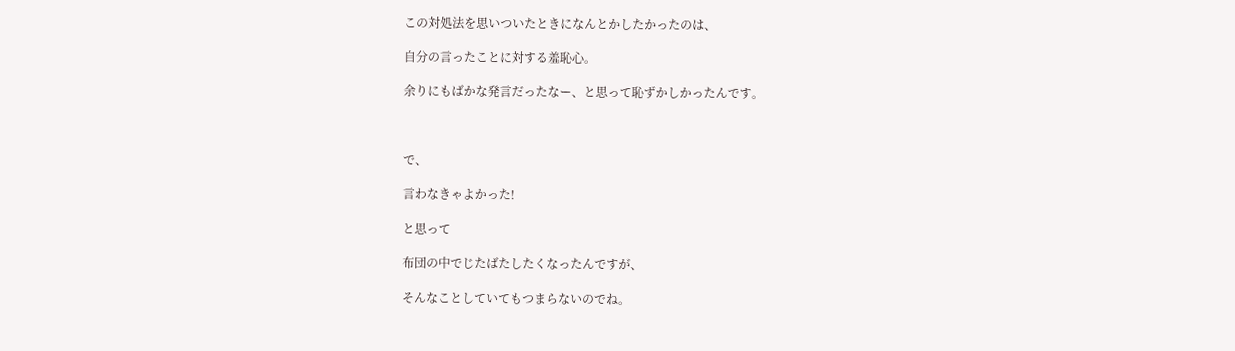この対処法を思いついたときになんとかしたかったのは、

自分の言ったことに対する羞恥心。

余りにもばかな発言だったなー、と思って恥ずかしかったんです。



で、

言わなきゃよかった!

と思って

布団の中でじたばたしたくなったんですが、

そんなことしていてもつまらないのでね。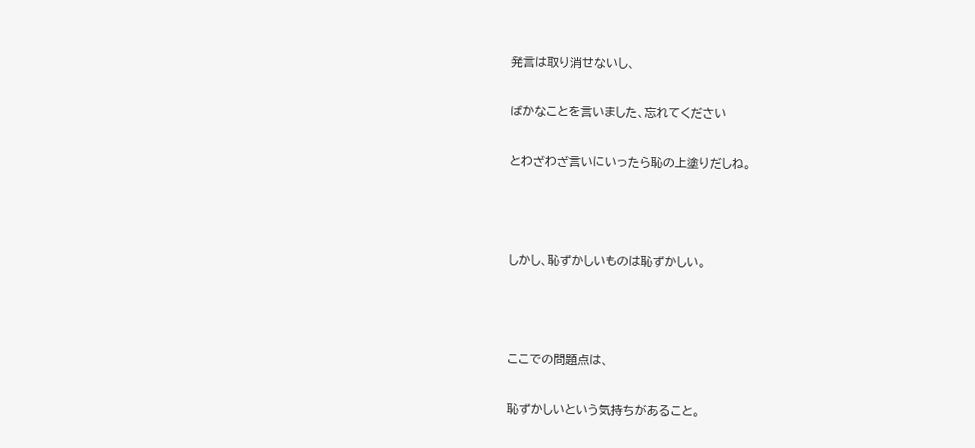発言は取り消せないし、

ばかなことを言いました、忘れてください

とわざわざ言いにいったら恥の上塗りだしね。



しかし、恥ずかしいものは恥ずかしい。



ここでの問題点は、

恥ずかしいという気持ちがあること。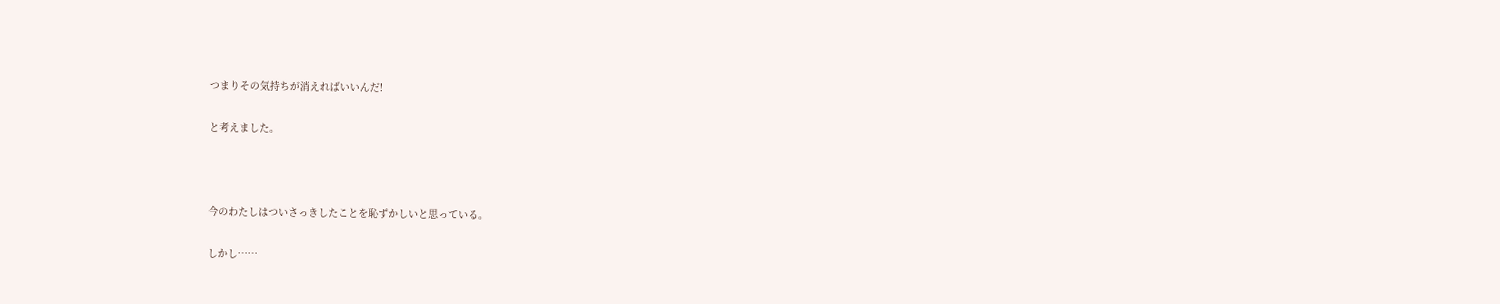つまりその気持ちが消えればいいんだ!

と考えました。



今のわたしはついさっきしたことを恥ずかしいと思っている。

しかし……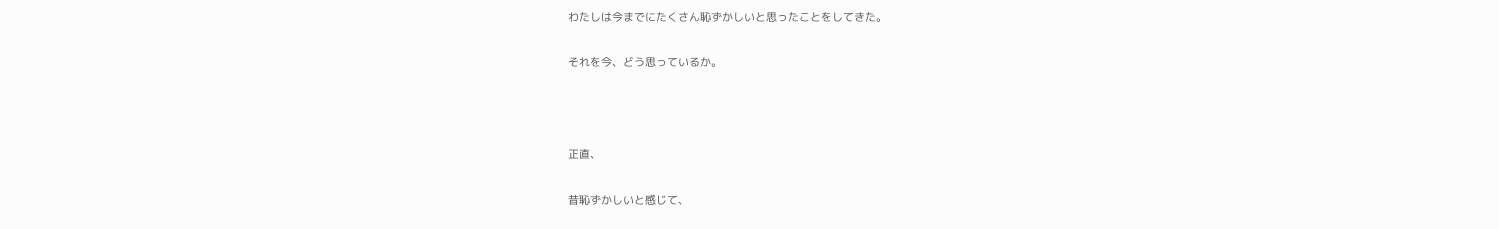わたしは今までにたくさん恥ずかしいと思ったことをしてきた。

それを今、どう思っているか。



正直、

昔恥ずかしいと感じて、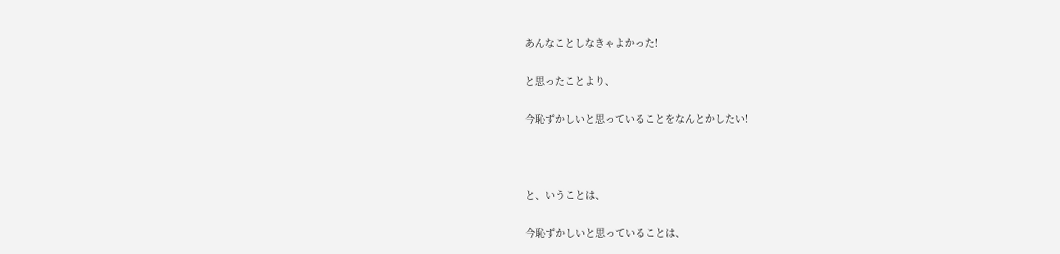あんなことしなきゃよかった!

と思ったことより、

今恥ずかしいと思っていることをなんとかしたい!



と、いうことは、

今恥ずかしいと思っていることは、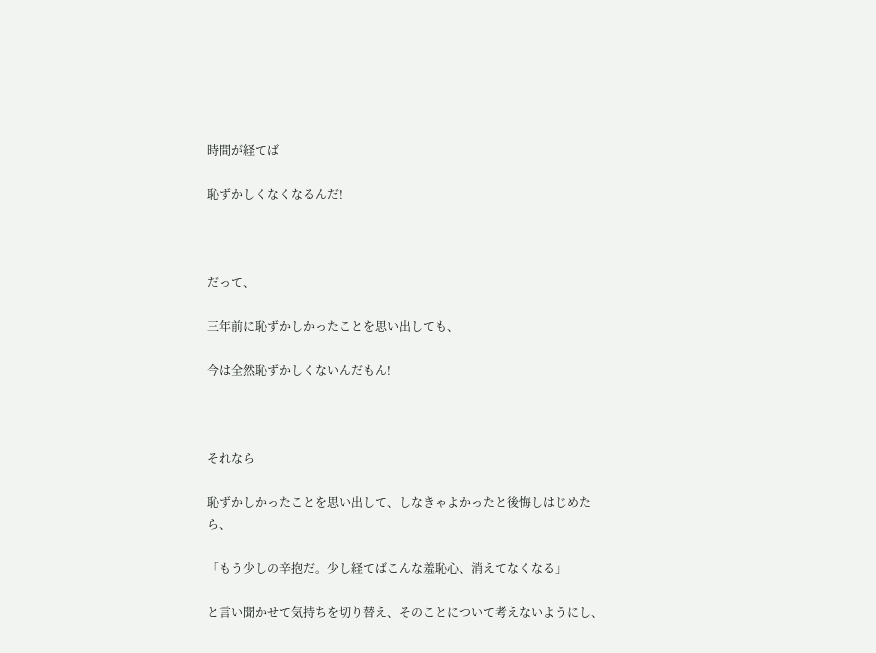時間が経てば

恥ずかしくなくなるんだ!



だって、

三年前に恥ずかしかったことを思い出しても、

今は全然恥ずかしくないんだもん!



それなら

恥ずかしかったことを思い出して、しなきゃよかったと後悔しはじめたら、

「もう少しの辛抱だ。少し経てばこんな羞恥心、消えてなくなる」

と言い聞かせて気持ちを切り替え、そのことについて考えないようにし、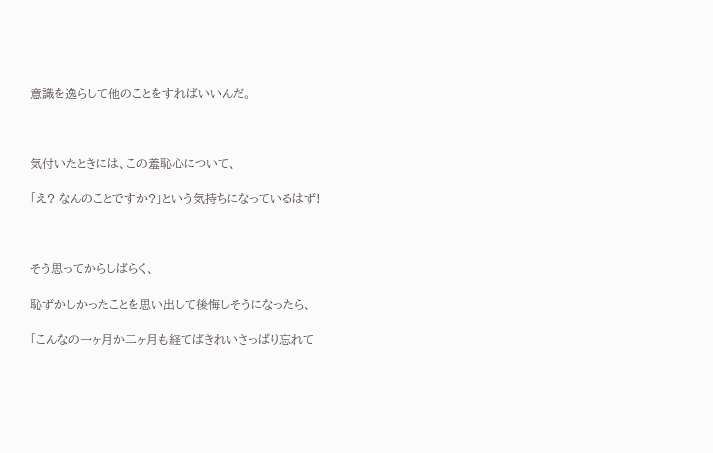意識を逸らして他のことをすればいいんだ。



気付いたときには、この羞恥心について、

「え? なんのことですか?」という気持ちになっているはず!



そう思ってからしばらく、

恥ずかしかったことを思い出して後悔しそうになったら、

「こんなの一ヶ月か二ヶ月も経てばきれいさっぱり忘れて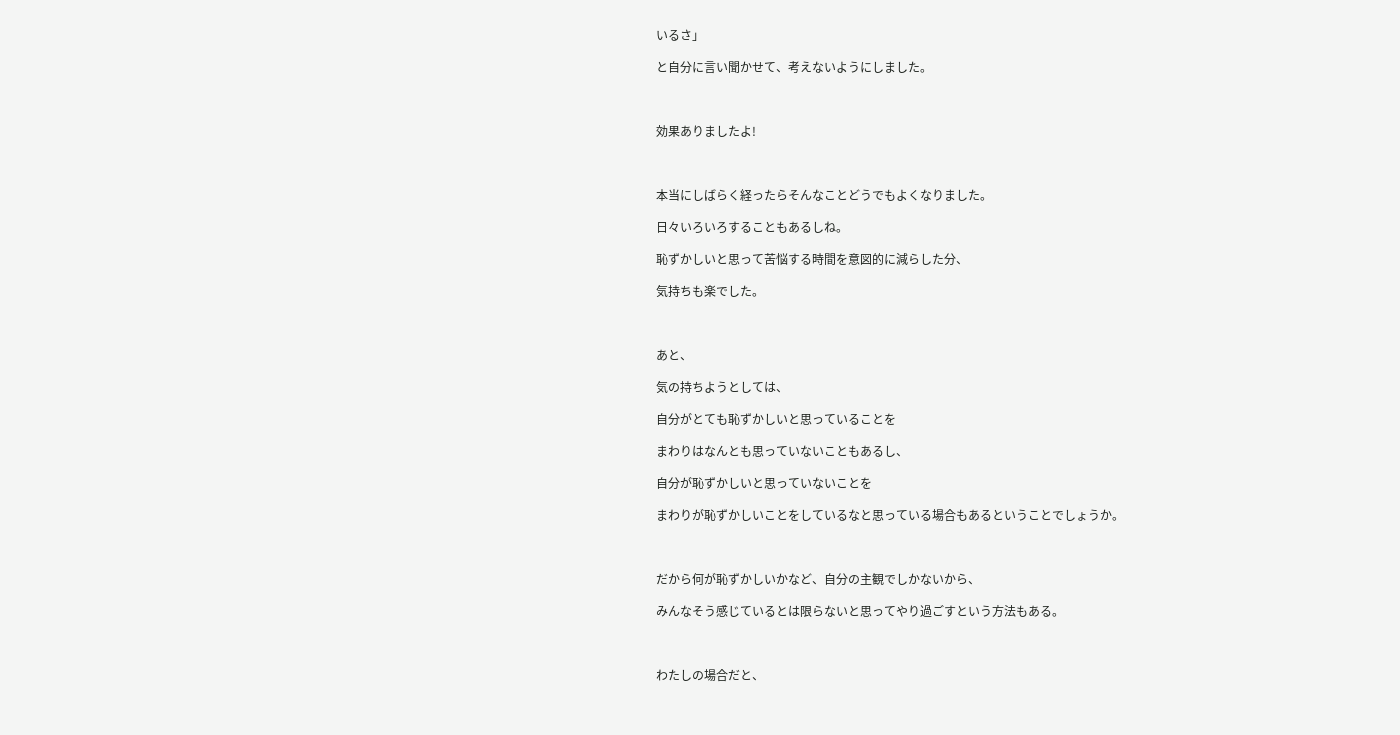いるさ」

と自分に言い聞かせて、考えないようにしました。



効果ありましたよ!



本当にしばらく経ったらそんなことどうでもよくなりました。

日々いろいろすることもあるしね。

恥ずかしいと思って苦悩する時間を意図的に減らした分、

気持ちも楽でした。



あと、

気の持ちようとしては、

自分がとても恥ずかしいと思っていることを

まわりはなんとも思っていないこともあるし、

自分が恥ずかしいと思っていないことを

まわりが恥ずかしいことをしているなと思っている場合もあるということでしょうか。



だから何が恥ずかしいかなど、自分の主観でしかないから、

みんなそう感じているとは限らないと思ってやり過ごすという方法もある。



わたしの場合だと、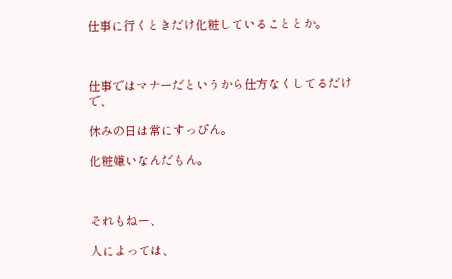仕事に行くときだけ化粧していることとか。



仕事ではマナーだというから仕方なくしてるだけで、

休みの日は常にすっぴん。

化粧嫌いなんだもん。



それもねー、

人によっては、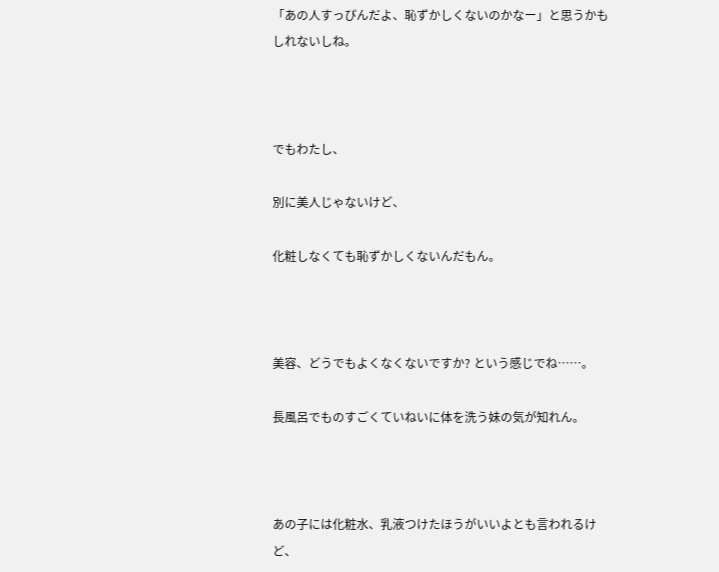「あの人すっぴんだよ、恥ずかしくないのかなー」と思うかもしれないしね。



でもわたし、

別に美人じゃないけど、

化粧しなくても恥ずかしくないんだもん。



美容、どうでもよくなくないですか? という感じでね……。

長風呂でものすごくていねいに体を洗う妹の気が知れん。



あの子には化粧水、乳液つけたほうがいいよとも言われるけど、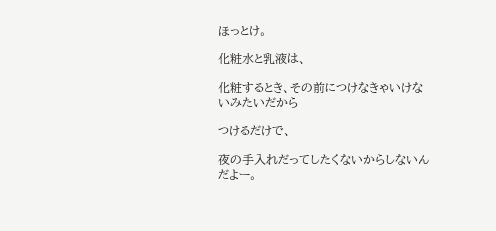ほっとけ。

化粧水と乳液は、

化粧するとき、その前につけなきゃいけないみたいだから

つけるだけで、

夜の手入れだってしたくないからしないんだよー。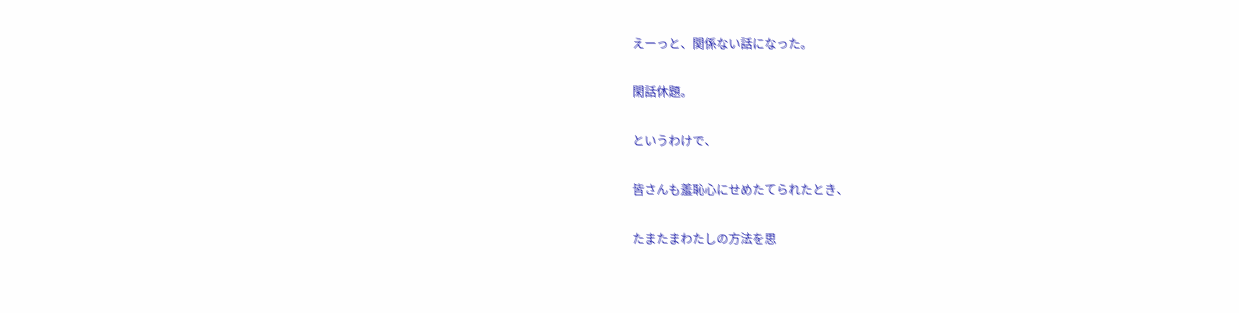えーっと、関係ない話になった。

閑話休題。

というわけで、

皆さんも羞恥心にせめたてられたとき、

たまたまわたしの方法を思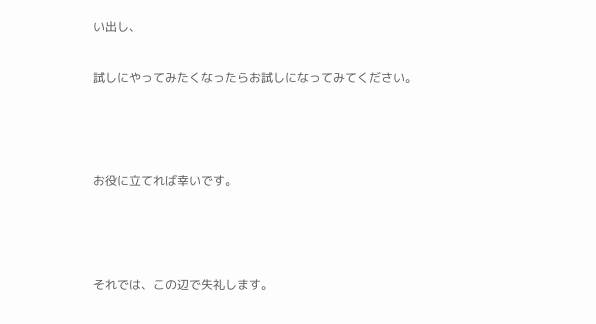い出し、

試しにやってみたくなったらお試しになってみてください。



お役に立てれば幸いです。



それでは、この辺で失礼します。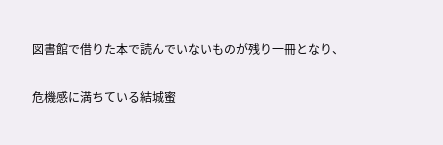図書館で借りた本で読んでいないものが残り一冊となり、

危機感に満ちている結城蜜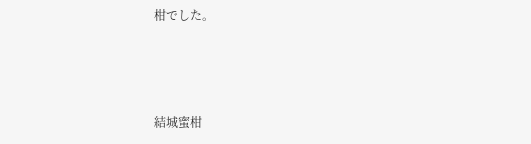柑でした。



結城蜜柑